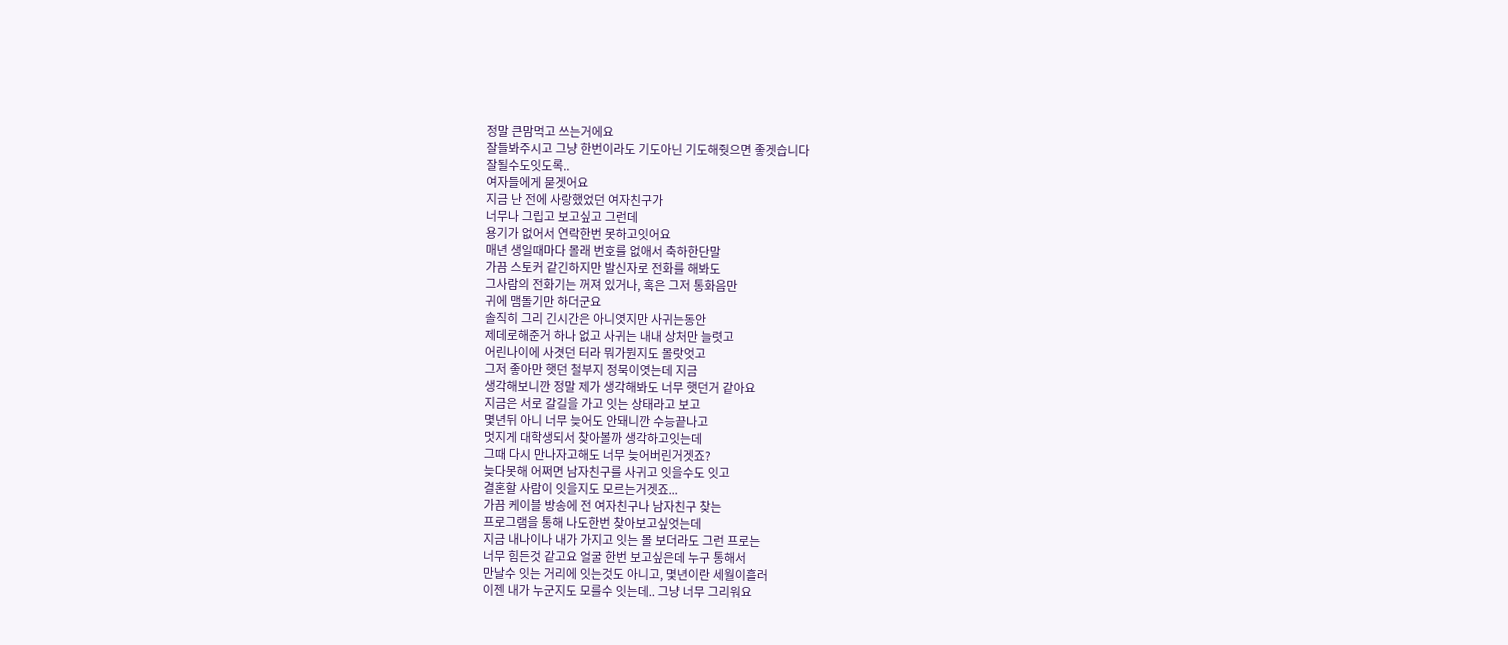정말 큰맘먹고 쓰는거에요
잘들봐주시고 그냥 한번이라도 기도아닌 기도해줫으면 좋겟습니다
잘될수도잇도록..
여자들에게 묻겟어요
지금 난 전에 사랑했었던 여자친구가
너무나 그립고 보고싶고 그런데
용기가 없어서 연락한번 못하고잇어요
매년 생일때마다 몰래 번호를 없애서 축하한단말
가끔 스토커 같긴하지만 발신자로 전화를 해봐도
그사람의 전화기는 꺼져 있거나, 혹은 그저 통화음만
귀에 맴돌기만 하더군요
솔직히 그리 긴시간은 아니엿지만 사귀는동안
제데로해준거 하나 없고 사귀는 내내 상처만 늘렷고
어린나이에 사겻던 터라 뭐가뭔지도 몰랏엇고
그저 좋아만 햇던 철부지 정묵이엿는데 지금
생각해보니깐 정말 제가 생각해봐도 너무 햇던거 같아요
지금은 서로 갈길을 가고 잇는 상태라고 보고
몇년뒤 아니 너무 늦어도 안돼니깐 수능끝나고
멋지게 대학생되서 찾아볼까 생각하고잇는데
그때 다시 만나자고해도 너무 늦어버린거겟죠?
늦다못해 어쩌면 남자친구를 사귀고 잇을수도 잇고
결혼할 사람이 잇을지도 모르는거겟죠...
가끔 케이블 방송에 전 여자친구나 남자친구 찾는
프로그램을 통해 나도한번 찾아보고싶엇는데
지금 내나이나 내가 가지고 잇는 몰 보더라도 그런 프로는
너무 힘든것 같고요 얼굴 한번 보고싶은데 누구 통해서
만날수 잇는 거리에 잇는것도 아니고, 몇년이란 세월이흘러
이젠 내가 누군지도 모를수 잇는데.. 그냥 너무 그리워요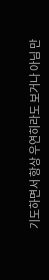기도하면서 항상 우연히라도 보거나 아님 만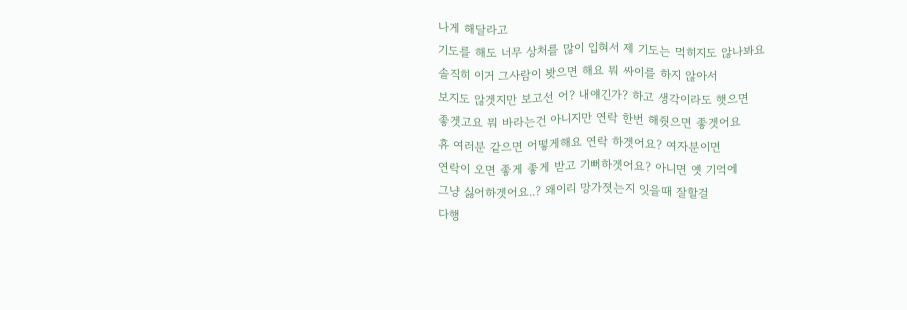나게 해달라고
기도를 해도 너무 상처를 많이 입혀서 제 기도는 먹히지도 않나봐요
솔직히 이거 그사람이 봣으면 해요 뭐 싸이를 하지 않아서
보지도 않겟지만 보고선 어? 내얘긴가? 하고 생각이라도 햇으면
좋겟고요 뭐 바라는건 아니지만 연락 한번 해줫으면 좋겟어요
휴 여러분 같으면 어떻게해요 연락 하겟어요? 여자분이면
연락이 오면 좋게 좋게 받고 기뻐하겟어요? 아니면 옛 기억에
그냥 싫어하겟어요..? 왜이리 망가졋는지 잇을때 잘할걸
다행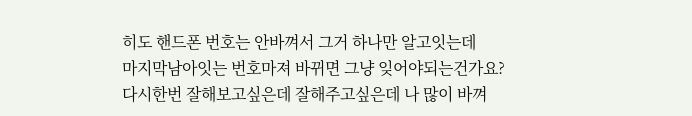히도 핸드폰 번호는 안바껴서 그거 하나만 알고잇는데
마지막남아잇는 번호마져 바뀌면 그냥 잊어야되는건가요?
다시한번 잘해보고싶은데 잘해주고싶은데 나 많이 바껴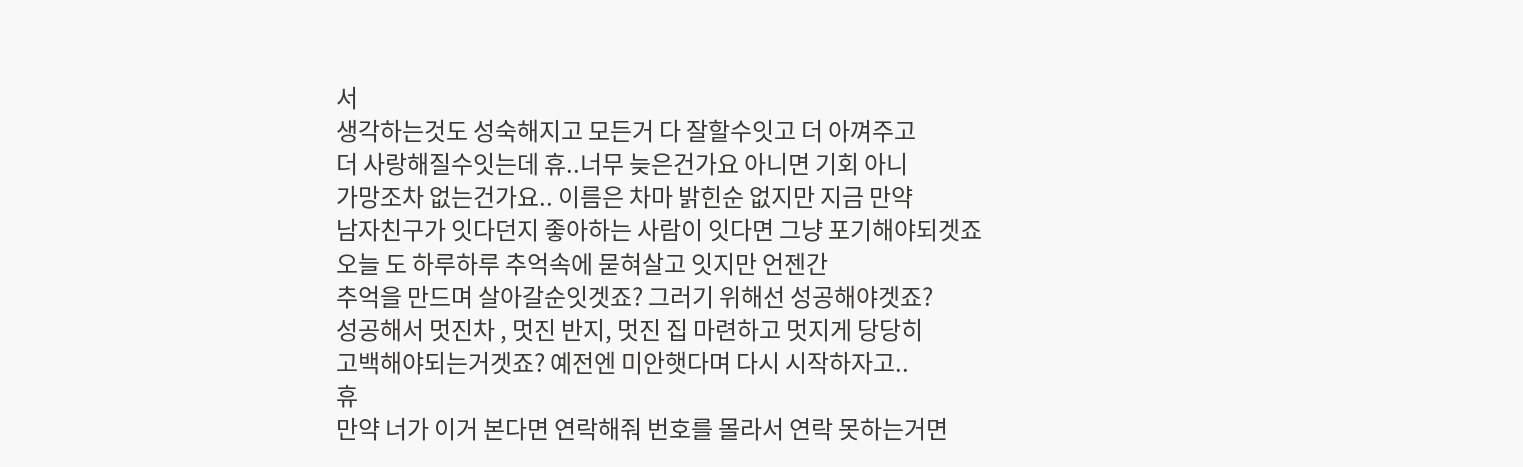서
생각하는것도 성숙해지고 모든거 다 잘할수잇고 더 아껴주고
더 사랑해질수잇는데 휴..너무 늦은건가요 아니면 기회 아니
가망조차 없는건가요.. 이름은 차마 밝힌순 없지만 지금 만약
남자친구가 잇다던지 좋아하는 사람이 잇다면 그냥 포기해야되겟죠
오늘 도 하루하루 추억속에 묻혀살고 잇지만 언젠간
추억을 만드며 살아갈순잇겟죠? 그러기 위해선 성공해야겟죠?
성공해서 멋진차 , 멋진 반지, 멋진 집 마련하고 멋지게 당당히
고백해야되는거겟죠? 예전엔 미안햇다며 다시 시작하자고..
휴
만약 너가 이거 본다면 연락해줘 번호를 몰라서 연락 못하는거면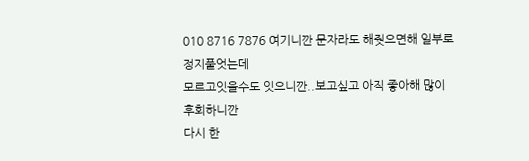010 8716 7876 여기니깐 문자라도 해줫으면해 일부로 정지풀엇는데
모르고잇을수도 잇으니깐..보고싶고 아직 좋아해 많이 후회하니깐
다시 한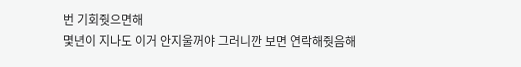번 기회줫으면해
몇년이 지나도 이거 안지울꺼야 그러니깐 보면 연락해줫음해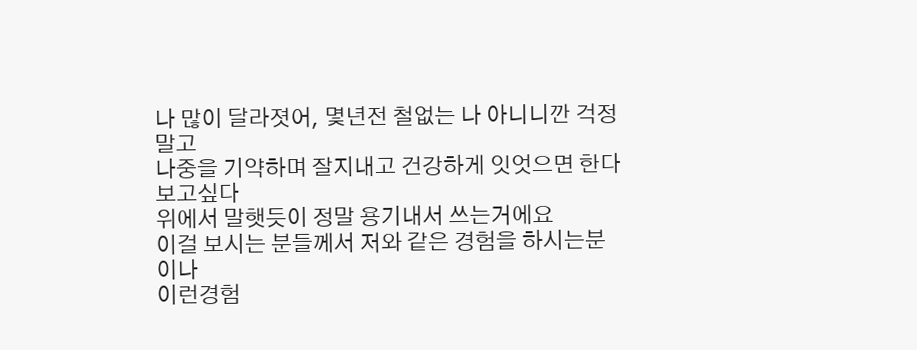나 많이 달라졋어, 몇년전 철없는 나 아니니깐 걱정말고
나중을 기약하며 잘지내고 건강하게 잇엇으면 한다
보고싶다
위에서 말햇듯이 정말 용기내서 쓰는거에요
이걸 보시는 분들께서 저와 같은 경험을 하시는분이나
이런경험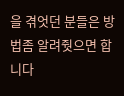을 겪엇던 분들은 방법좀 알려줫으면 합니다